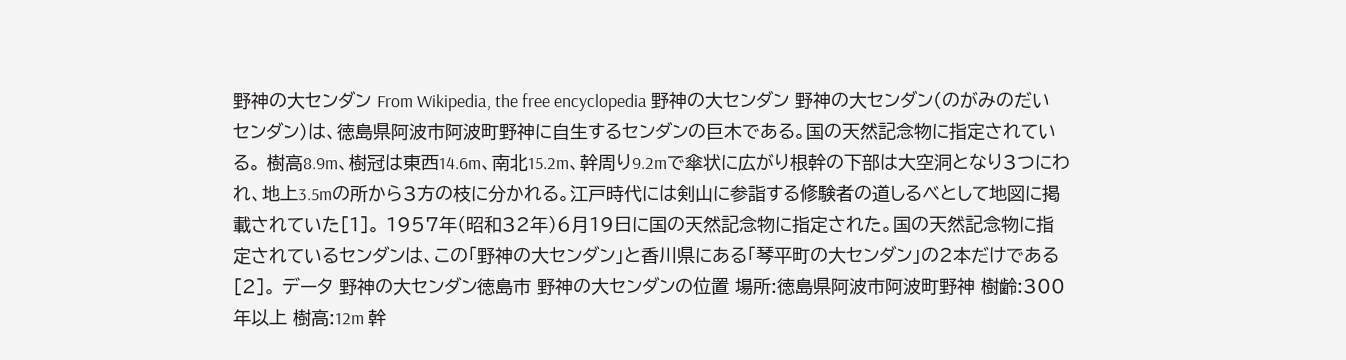野神の大センダン From Wikipedia, the free encyclopedia 野神の大センダン 野神の大センダン(のがみのだいセンダン)は、徳島県阿波市阿波町野神に自生するセンダンの巨木である。国の天然記念物に指定されている。 樹高8.9m、樹冠は東西14.6m、南北15.2m、幹周り9.2mで傘状に広がり根幹の下部は大空洞となり3つにわれ、地上3.5mの所から3方の枝に分かれる。江戸時代には剣山に参詣する修験者の道しるべとして地図に掲載されていた[1]。 1957年(昭和32年)6月19日に国の天然記念物に指定された。国の天然記念物に指定されているセンダンは、この「野神の大センダン」と香川県にある「琴平町の大センダン」の2本だけである[2]。 データ 野神の大センダン徳島市 野神の大センダンの位置 場所:徳島県阿波市阿波町野神 樹齢:300年以上 樹高:12m 幹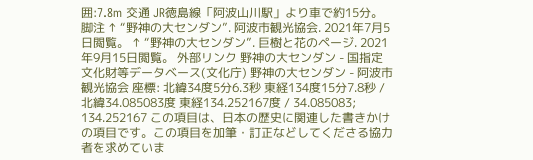囲:7.8m 交通 JR徳島線「阿波山川駅」より車で約15分。 脚注 ↑ “野神の大センダン”. 阿波市観光協会. 2021年7月5日閲覧。 ↑ “野神の大センダン”. 巨樹と花のページ. 2021年9月15日閲覧。 外部リンク 野神の大センダン - 国指定文化財等データベース(文化庁) 野神の大センダン - 阿波市観光協会 座標: 北緯34度5分6.3秒 東経134度15分7.8秒 / 北緯34.085083度 東経134.252167度 / 34.085083; 134.252167 この項目は、日本の歴史に関連した書きかけの項目です。この項目を加筆・訂正などしてくださる協力者を求めていま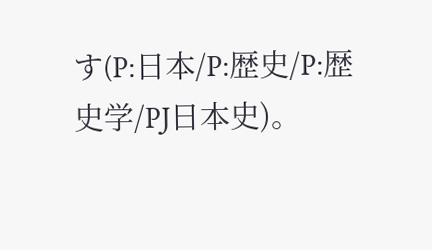す(P:日本/P:歴史/P:歴史学/PJ日本史)。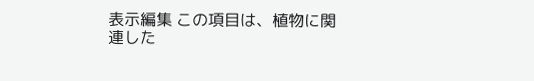表示編集 この項目は、植物に関連した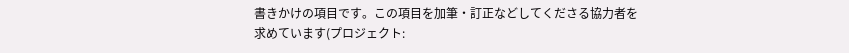書きかけの項目です。この項目を加筆・訂正などしてくださる協力者を求めています(プロジェクト: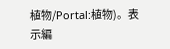植物/Portal:植物)。表示編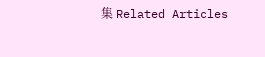集 Related Articles